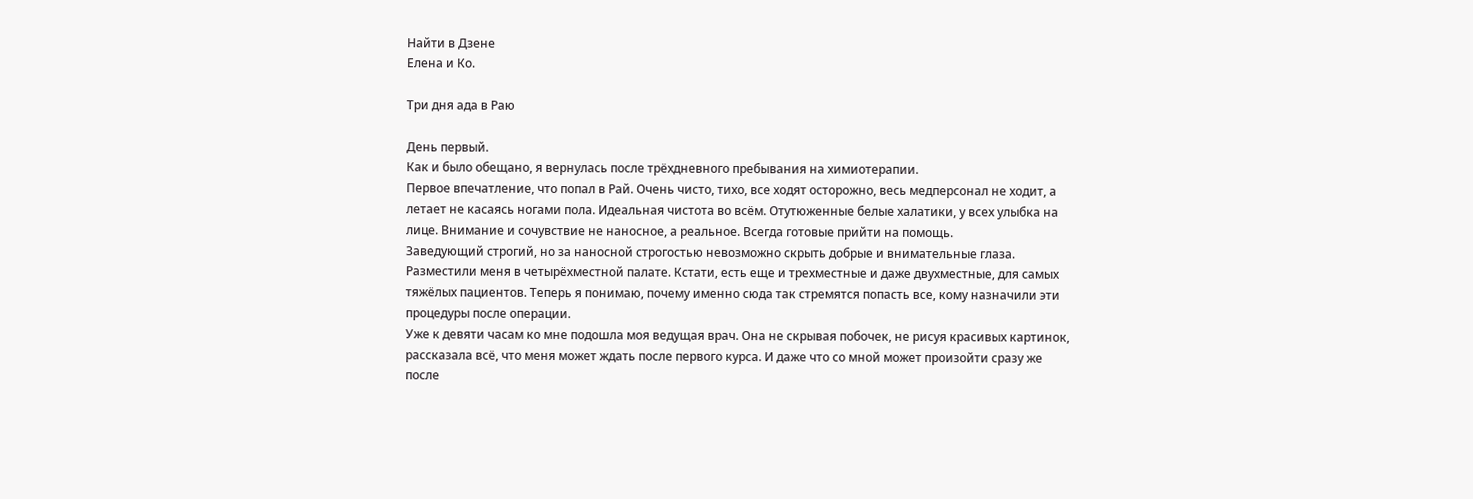Найти в Дзене
Елена и Ко.

Три дня ада в Раю

День первый.
Как и было обещано, я вернулась после трёхдневного пребывания на химиотерапии.
Первое впечатление, что попал в Рай. Очень чисто, тихо, все ходят осторожно, весь медперсонал не ходит, а летает не касаясь ногами пола. Идеальная чистота во всём. Отутюженные белые халатики, у всех улыбка на лице. Внимание и сочувствие не наносное, а реальное. Всегда готовые прийти на помощь.
Заведующий строгий, но за наносной строгостью невозможно скрыть добрые и внимательные глаза.
Разместили меня в четырёхместной палате. Кстати, есть еще и трехместные и даже двухместные, для самых тяжёлых пациентов. Теперь я понимаю, почему именно сюда так стремятся попасть все, кому назначили эти процедуры после операции.
Уже к девяти часам ко мне подошла моя ведущая врач. Она не скрывая побочек, не рисуя красивых картинок, рассказала всё, что меня может ждать после первого курса. И даже что со мной может произойти сразу же после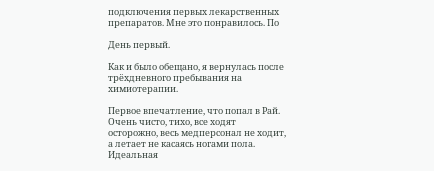подключения первых лекарственных препаратов. Мне это понравилось. По

День первый.

Как и было обещано, я вернулась после трёхдневного пребывания на химиотерапии.

Первое впечатление, что попал в Рай. Очень чисто, тихо, все ходят осторожно, весь медперсонал не ходит, а летает не касаясь ногами пола. Идеальная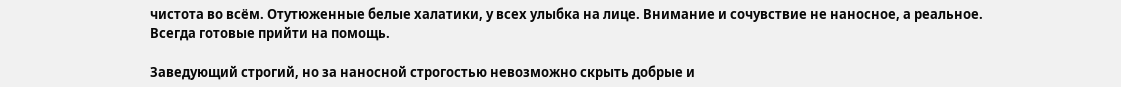чистота во всём. Отутюженные белые халатики, у всех улыбка на лице. Внимание и сочувствие не наносное, а реальное. Всегда готовые прийти на помощь.

Заведующий строгий, но за наносной строгостью невозможно скрыть добрые и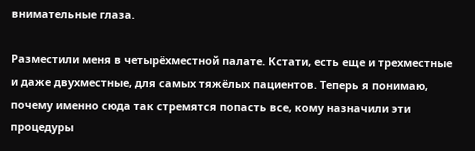внимательные глаза.

Разместили меня в четырёхместной палате. Кстати, есть еще и трехместные и даже двухместные, для самых тяжёлых пациентов. Теперь я понимаю, почему именно сюда так стремятся попасть все, кому назначили эти процедуры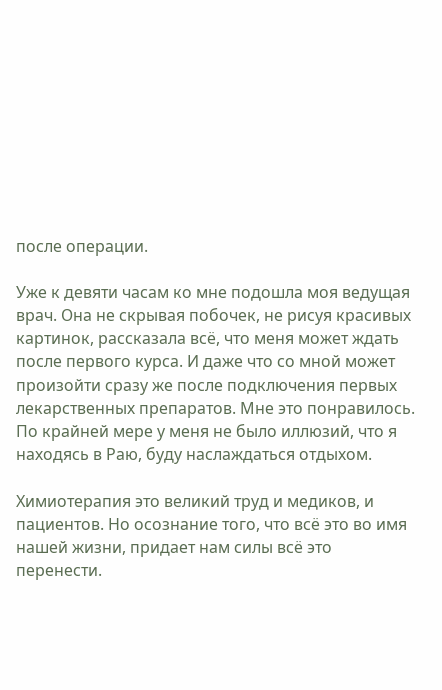после операции.

Уже к девяти часам ко мне подошла моя ведущая врач. Она не скрывая побочек, не рисуя красивых картинок, рассказала всё, что меня может ждать после первого курса. И даже что со мной может произойти сразу же после подключения первых лекарственных препаратов. Мне это понравилось. По крайней мере у меня не было иллюзий, что я находясь в Раю, буду наслаждаться отдыхом.

Химиотерапия это великий труд и медиков, и пациентов. Но осознание того, что всё это во имя нашей жизни, придает нам силы всё это перенести.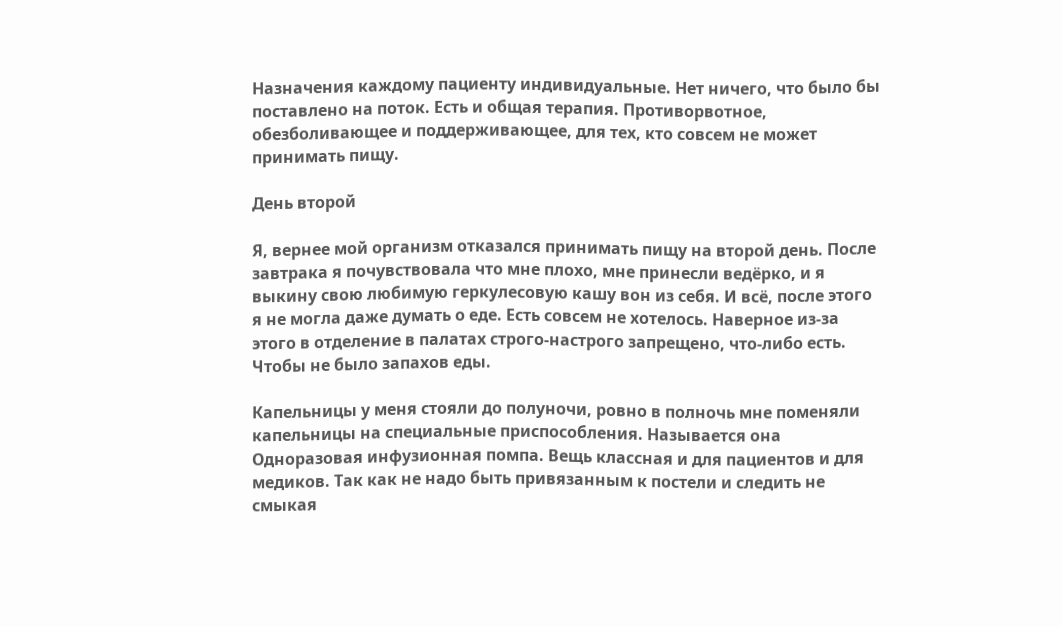Назначения каждому пациенту индивидуальные. Нет ничего, что было бы поставлено на поток. Есть и общая терапия. Противорвотное, обезболивающее и поддерживающее, для тех, кто совсем не может принимать пищу.

День второй

Я, вернее мой организм отказался принимать пищу на второй день. После завтрака я почувствовала что мне плохо, мне принесли ведёрко, и я выкину свою любимую геркулесовую кашу вон из себя. И всё, после этого я не могла даже думать о еде. Есть совсем не хотелось. Наверное из-за этого в отделение в палатах строго-настрого запрещено, что-либо есть. Чтобы не было запахов еды.

Капельницы у меня стояли до полуночи, ровно в полночь мне поменяли капельницы на специальные приспособления. Называется она Одноразовая инфузионная помпа. Вещь классная и для пациентов и для медиков. Так как не надо быть привязанным к постели и следить не смыкая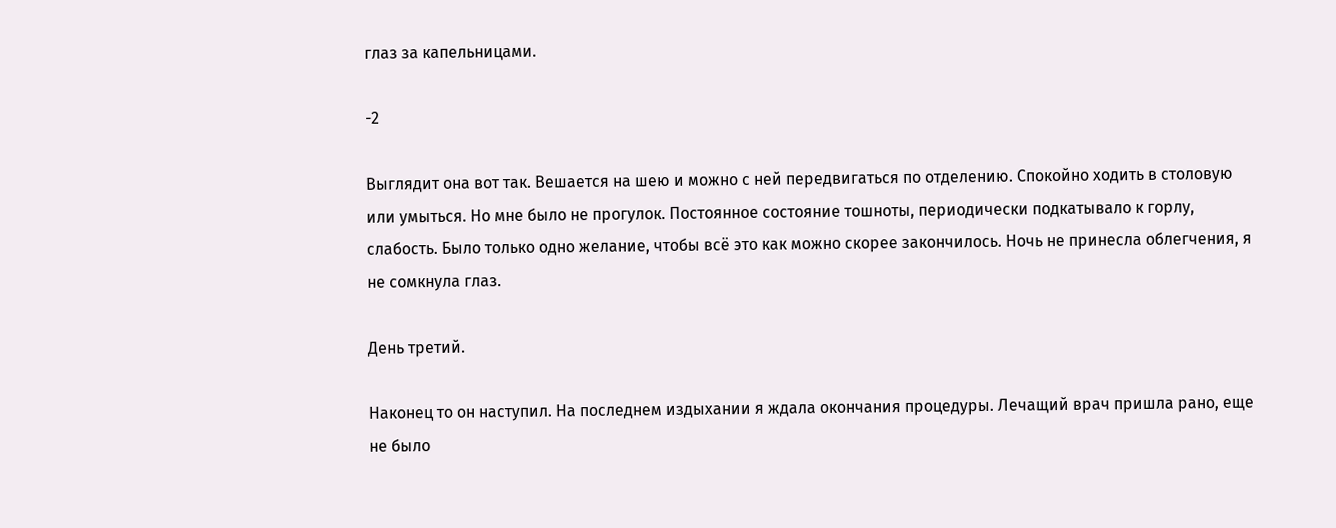глаз за капельницами.

-2

Выглядит она вот так. Вешается на шею и можно с ней передвигаться по отделению. Спокойно ходить в столовую или умыться. Но мне было не прогулок. Постоянное состояние тошноты, периодически подкатывало к горлу, слабость. Было только одно желание, чтобы всё это как можно скорее закончилось. Ночь не принесла облегчения, я не сомкнула глаз.

День третий.

Наконец то он наступил. На последнем издыхании я ждала окончания процедуры. Лечащий врач пришла рано, еще не было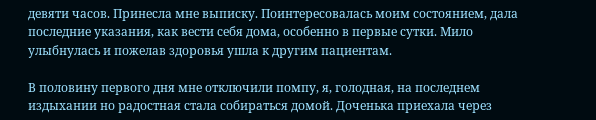девяти часов. Принесла мне выписку. Поинтересовалась моим состоянием, дала последние указания, как вести себя дома, особенно в первые сутки. Мило улыбнулась и пожелав здоровья ушла к другим пациентам.

В половину первого дня мне отключили помпу, я, голодная, на последнем издыхании но радостная стала собираться домой. Доченька приехала через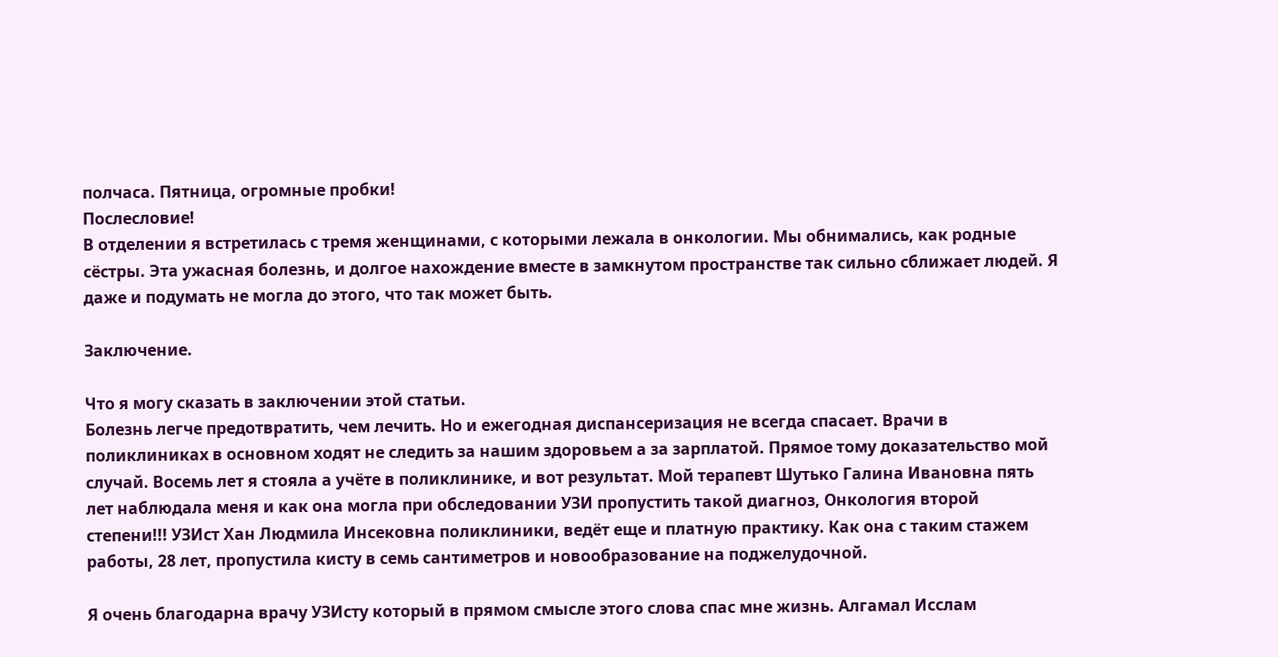полчаса. Пятница, огромные пробки!
Послесловие!
В отделении я встретилась с тремя женщинами, с которыми лежала в онкологии. Мы обнимались, как родные сёстры. Эта ужасная болезнь, и долгое нахождение вместе в замкнутом пространстве так сильно сближает людей. Я даже и подумать не могла до этого, что так может быть.

Заключение.

Что я могу сказать в заключении этой статьи.
Болезнь легче предотвратить, чем лечить. Но и ежегодная диспансеризация не всегда спасает. Врачи в поликлиниках в основном ходят не следить за нашим здоровьем а за зарплатой. Прямое тому доказательство мой случай. Восемь лет я стояла а учёте в поликлинике, и вот результат. Мой терапевт Шутько Галина Ивановна пять лет наблюдала меня и как она могла при обследовании УЗИ пропустить такой диагноз, Онкология второй степени!!! УЗИст Хан Людмила Инсековна поликлиники, ведёт еще и платную практику. Как она с таким стажем работы, 28 лет, пропустила кисту в семь сантиметров и новообразование на поджелудочной.

Я очень благодарна врачу УЗИсту который в прямом смысле этого слова спас мне жизнь. Алгамал Исслам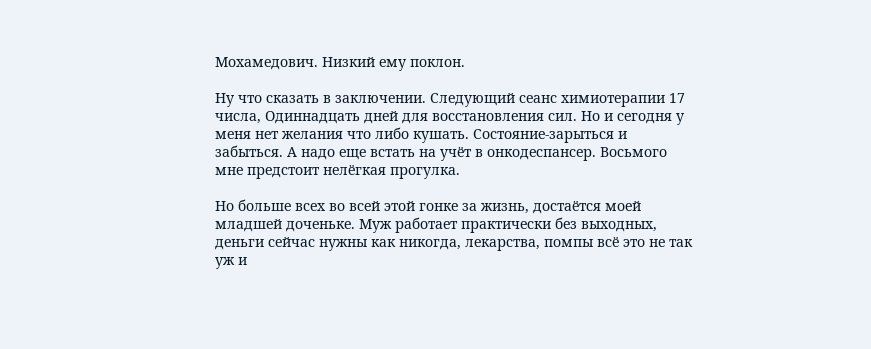Мохамедович. Низкий ему поклон.

Ну что сказать в заключении. Следующий сеанс химиотерапии 17 числа, Одиннадцать дней для восстановления сил. Но и сегодня у меня нет желания что либо кушать. Состояние-зарыться и забыться. А надо еще встать на учёт в онкодеспансер. Восьмого мне предстоит нелёгкая прогулка.

Но больше всех во всей этой гонке за жизнь, достаётся моей младшей доченьке. Муж работает практически без выходных, деньги сейчас нужны как никогда, лекарства, помпы всё это не так уж и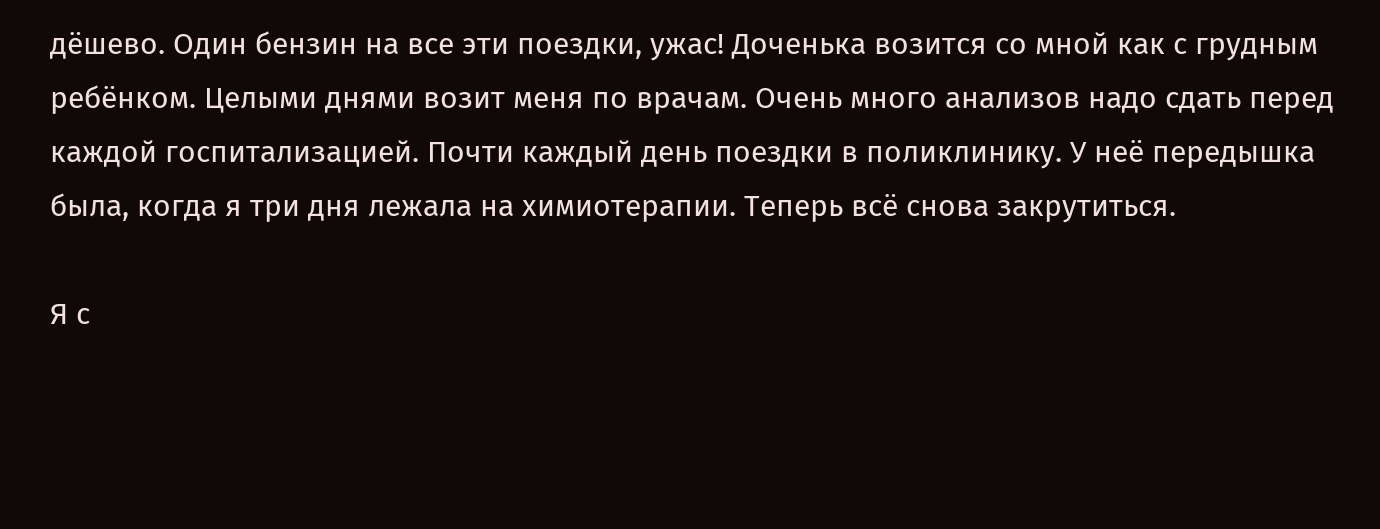дёшево. Один бензин на все эти поездки, ужас! Доченька возится со мной как с грудным ребёнком. Целыми днями возит меня по врачам. Очень много анализов надо сдать перед каждой госпитализацией. Почти каждый день поездки в поликлинику. У неё передышка была, когда я три дня лежала на химиотерапии. Теперь всё снова закрутиться.

Я с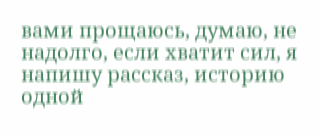вами прощаюсь, думаю, не надолго, если хватит сил, я напишу рассказ, историю одной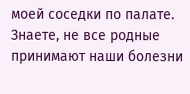моей соседки по палате. Знаете, не все родные принимают наши болезни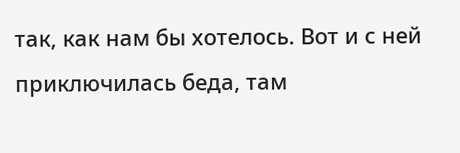так, как нам бы хотелось. Вот и с ней приключилась беда, там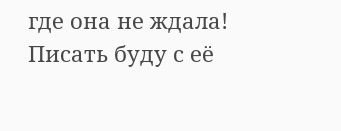где она не ждала! Писать буду с её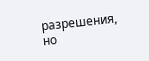разрешения, но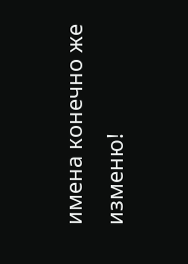имена конечно же изменю!